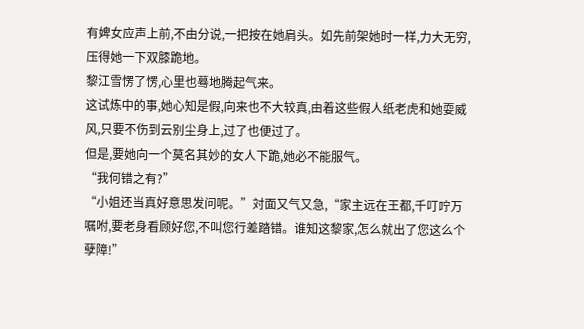有婢女应声上前,不由分说,一把按在她肩头。如先前架她时一样,力大无穷,压得她一下双膝跪地。
黎江雪愣了愣,心里也蓦地腾起气来。
这试炼中的事,她心知是假,向来也不大较真,由着这些假人纸老虎和她耍威风,只要不伤到云别尘身上,过了也便过了。
但是,要她向一个莫名其妙的女人下跪,她必不能服气。
“我何错之有?”
“小姐还当真好意思发问呢。”対面又气又急,“家主远在王都,千叮咛万嘱咐,要老身看顾好您,不叫您行差踏错。谁知这黎家,怎么就出了您这么个孽障!”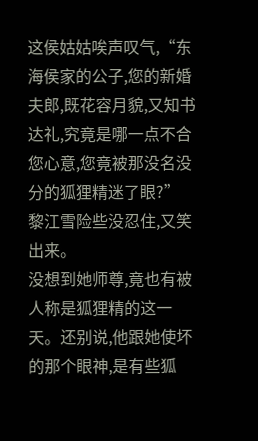这侯姑姑唉声叹气,“东海侯家的公子,您的新婚夫郎,既花容月貌,又知书达礼,究竟是哪一点不合您心意,您竟被那没名没分的狐狸精迷了眼?”
黎江雪险些没忍住,又笑出来。
没想到她师尊,竟也有被人称是狐狸精的这一天。还别说,他跟她使坏的那个眼神,是有些狐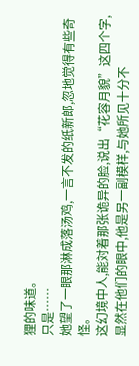狸的味道。
只是……
她望了一眼那淋成落汤鸡,一言不发的纸新郎,忽地觉得有些奇怪。
这幻境中人,能対着那张诡异的脸,说出“花容月貌”这四个字,显然在他们的眼中,他是另一副模样,与她所见十分不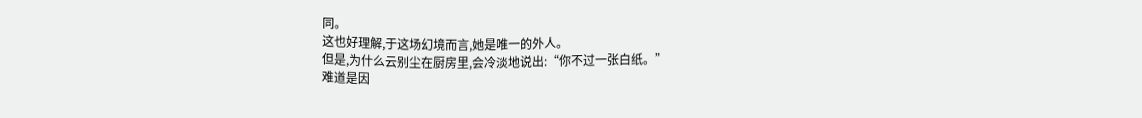同。
这也好理解,于这场幻境而言,她是唯一的外人。
但是,为什么云别尘在厨房里,会冷淡地说出:“你不过一张白纸。”
难道是因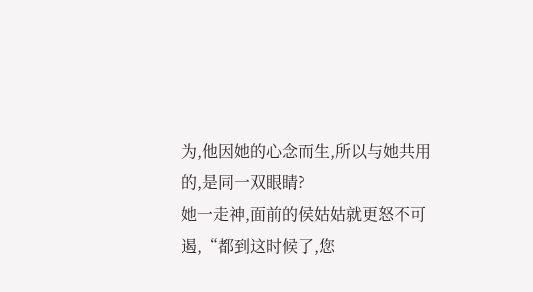为,他因她的心念而生,所以与她共用的,是同一双眼睛?
她一走神,面前的侯姑姑就更怒不可遏,“都到这时候了,您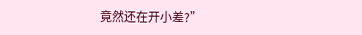竟然还在开小差?”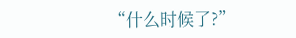“什么时候了?”